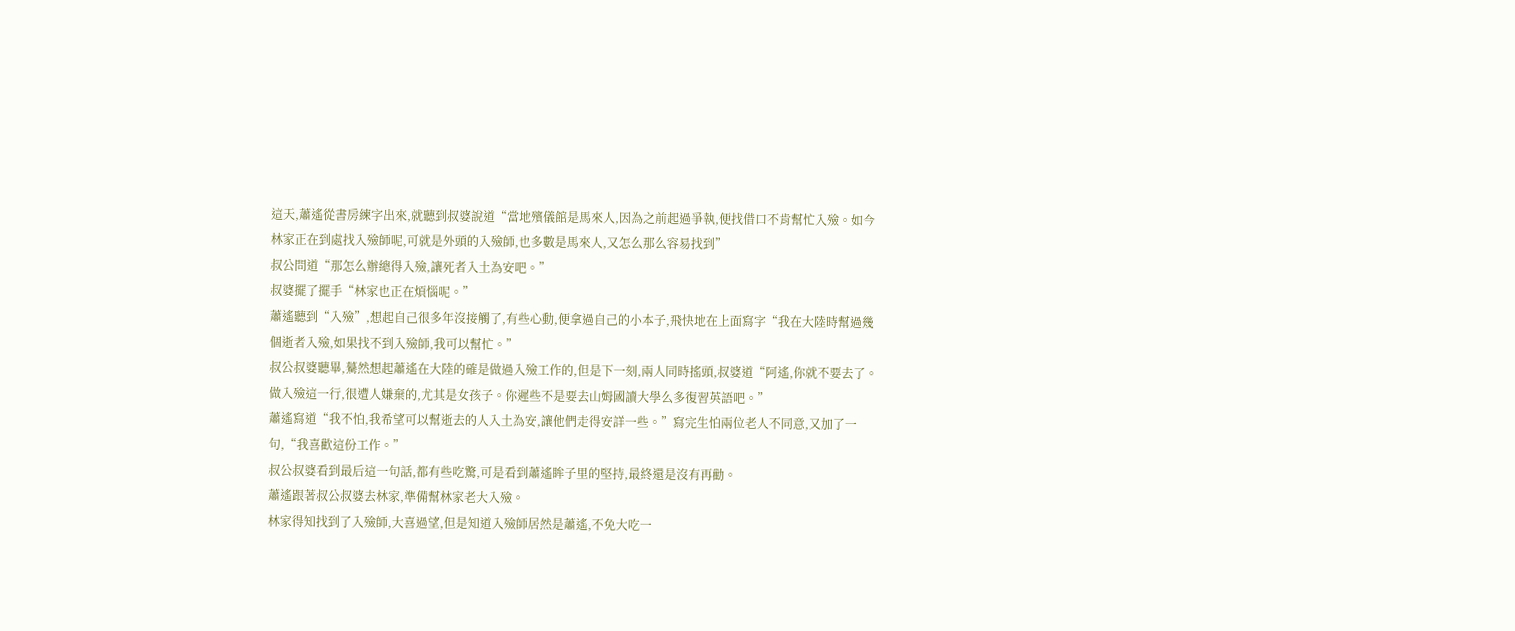這天,蕭遙從書房練字出來,就聽到叔婆說道“當地殯儀館是馬來人,因為之前起過爭執,便找借口不肯幫忙入殮。如今林家正在到處找入殮師呢,可就是外頭的入殮師,也多數是馬來人,又怎么那么容易找到”
叔公問道“那怎么辦總得入殮,讓死者入土為安吧。”
叔婆擺了擺手“林家也正在煩惱呢。”
蕭遙聽到“入殮”,想起自己很多年沒接觸了,有些心動,便拿過自己的小本子,飛快地在上面寫字“我在大陸時幫過幾個逝者入殮,如果找不到入殮師,我可以幫忙。”
叔公叔婆聽畢,驀然想起蕭遙在大陸的確是做過入殮工作的,但是下一刻,兩人同時搖頭,叔婆道“阿遙,你就不要去了。做入殮這一行,很遭人嫌棄的,尤其是女孩子。你遲些不是要去山姆國讀大學么多復習英語吧。”
蕭遙寫道“我不怕,我希望可以幫逝去的人入土為安,讓他們走得安詳一些。”寫完生怕兩位老人不同意,又加了一句,“我喜歡這份工作。”
叔公叔婆看到最后這一句話,都有些吃驚,可是看到蕭遙眸子里的堅持,最終還是沒有再勸。
蕭遙跟著叔公叔婆去林家,準備幫林家老大入殮。
林家得知找到了入殮師,大喜過望,但是知道入殮師居然是蕭遙,不免大吃一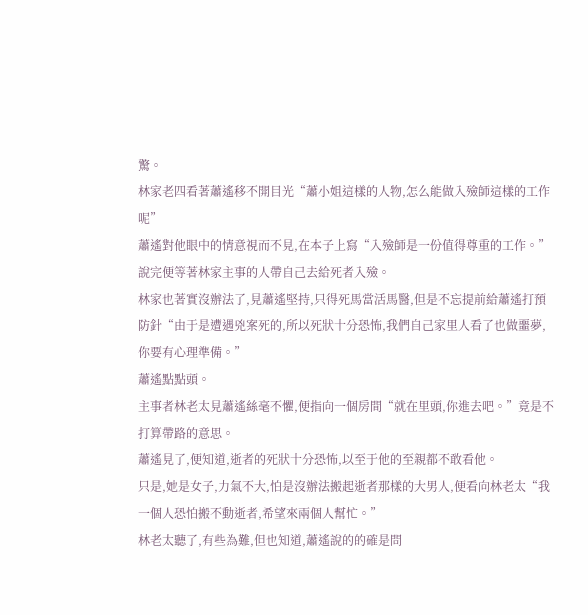驚。
林家老四看著蕭遙移不開目光“蕭小姐這樣的人物,怎么能做入殮師這樣的工作呢”
蕭遙對他眼中的情意視而不見,在本子上寫“入殮師是一份值得尊重的工作。”說完便等著林家主事的人帶自己去給死者入殮。
林家也著實沒辦法了,見蕭遙堅持,只得死馬當活馬醫,但是不忘提前給蕭遙打預防針“由于是遭遇兇案死的,所以死狀十分恐怖,我們自己家里人看了也做噩夢,你要有心理準備。”
蕭遙點點頭。
主事者林老太見蕭遙絲毫不懼,便指向一個房間“就在里頭,你進去吧。”竟是不打算帶路的意思。
蕭遙見了,便知道,逝者的死狀十分恐怖,以至于他的至親都不敢看他。
只是,她是女子,力氣不大,怕是沒辦法搬起逝者那樣的大男人,便看向林老太“我一個人恐怕搬不動逝者,希望來兩個人幫忙。”
林老太聽了,有些為難,但也知道,蕭遙說的的確是問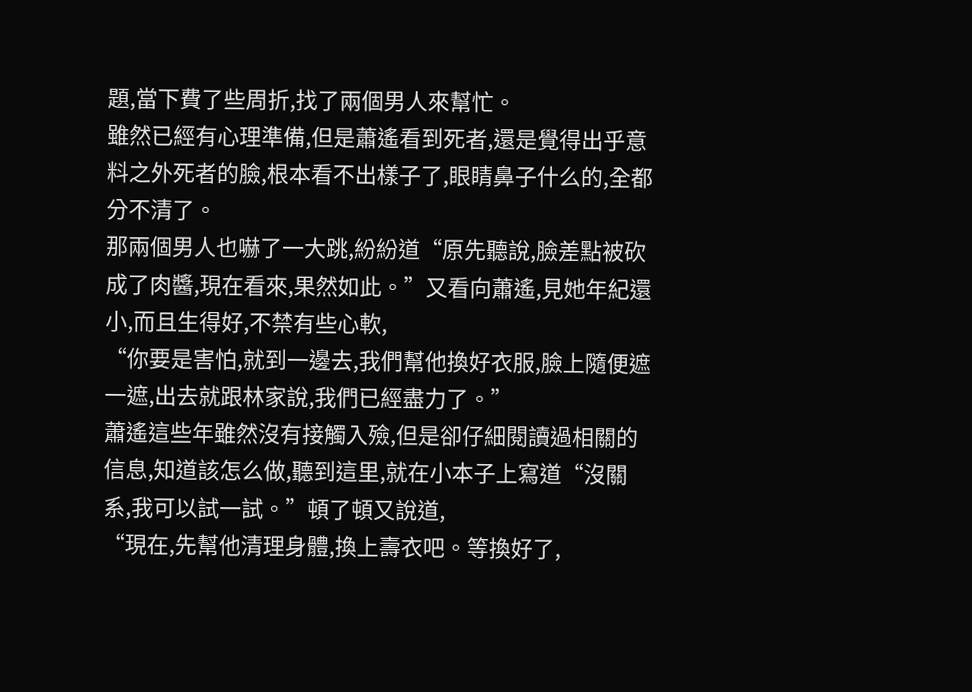題,當下費了些周折,找了兩個男人來幫忙。
雖然已經有心理準備,但是蕭遙看到死者,還是覺得出乎意料之外死者的臉,根本看不出樣子了,眼睛鼻子什么的,全都分不清了。
那兩個男人也嚇了一大跳,紛紛道“原先聽說,臉差點被砍成了肉醬,現在看來,果然如此。”又看向蕭遙,見她年紀還小,而且生得好,不禁有些心軟,
“你要是害怕,就到一邊去,我們幫他換好衣服,臉上隨便遮一遮,出去就跟林家說,我們已經盡力了。”
蕭遙這些年雖然沒有接觸入殮,但是卻仔細閱讀過相關的信息,知道該怎么做,聽到這里,就在小本子上寫道“沒關系,我可以試一試。”頓了頓又說道,
“現在,先幫他清理身體,換上壽衣吧。等換好了,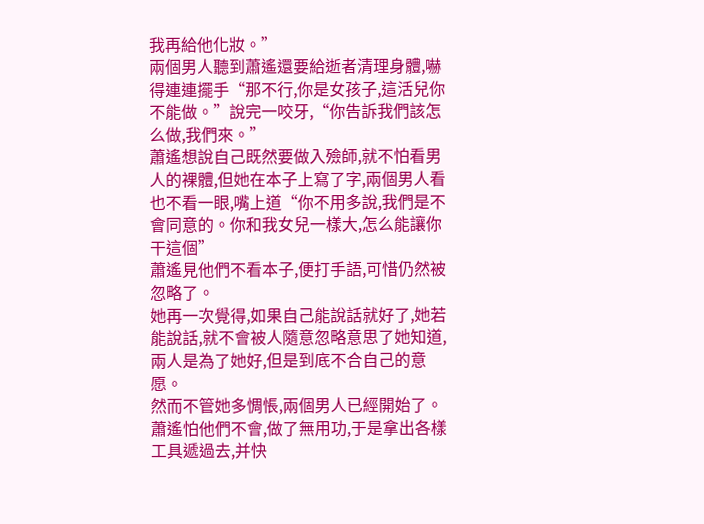我再給他化妝。”
兩個男人聽到蕭遙還要給逝者清理身體,嚇得連連擺手“那不行,你是女孩子,這活兒你不能做。”說完一咬牙,“你告訴我們該怎么做,我們來。”
蕭遙想說自己既然要做入殮師,就不怕看男人的裸體,但她在本子上寫了字,兩個男人看也不看一眼,嘴上道“你不用多說,我們是不會同意的。你和我女兒一樣大,怎么能讓你干這個”
蕭遙見他們不看本子,便打手語,可惜仍然被忽略了。
她再一次覺得,如果自己能說話就好了,她若能說話,就不會被人隨意忽略意思了她知道,兩人是為了她好,但是到底不合自己的意愿。
然而不管她多惆悵,兩個男人已經開始了。
蕭遙怕他們不會,做了無用功,于是拿出各樣工具遞過去,并快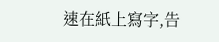速在紙上寫字,告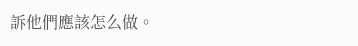訴他們應該怎么做。